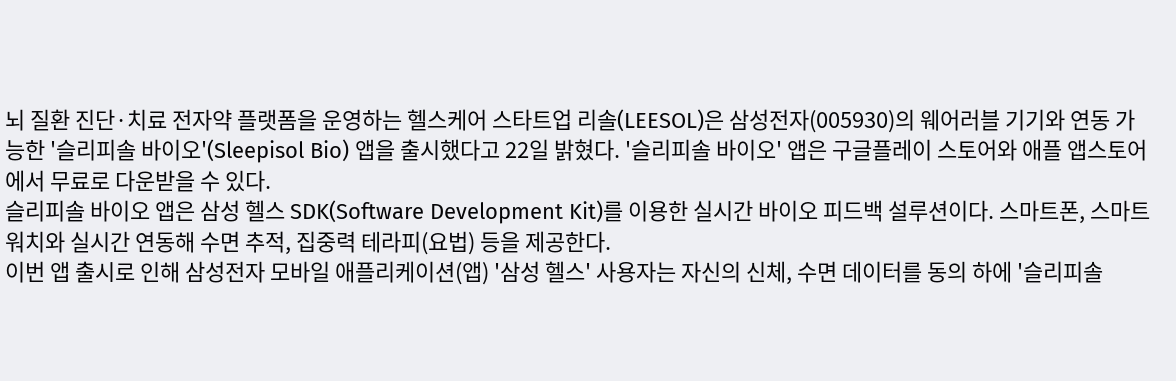뇌 질환 진단·치료 전자약 플랫폼을 운영하는 헬스케어 스타트업 리솔(LEESOL)은 삼성전자(005930)의 웨어러블 기기와 연동 가능한 '슬리피솔 바이오'(Sleepisol Bio) 앱을 출시했다고 22일 밝혔다. '슬리피솔 바이오' 앱은 구글플레이 스토어와 애플 앱스토어에서 무료로 다운받을 수 있다.
슬리피솔 바이오 앱은 삼성 헬스 SDK(Software Development Kit)를 이용한 실시간 바이오 피드백 설루션이다. 스마트폰, 스마트 워치와 실시간 연동해 수면 추적, 집중력 테라피(요법) 등을 제공한다.
이번 앱 출시로 인해 삼성전자 모바일 애플리케이션(앱) '삼성 헬스' 사용자는 자신의 신체, 수면 데이터를 동의 하에 '슬리피솔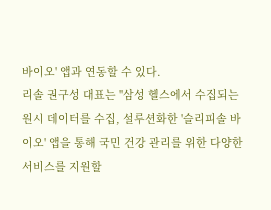바이오' 앱과 연동할 수 있다.
리솔 권구성 대표는 "삼성 헬스에서 수집되는 원시 데이터를 수집, 설루션화한 '슬리피솔 바이오' 앱을 통해 국민 건강 관리를 위한 다양한 서비스를 지원할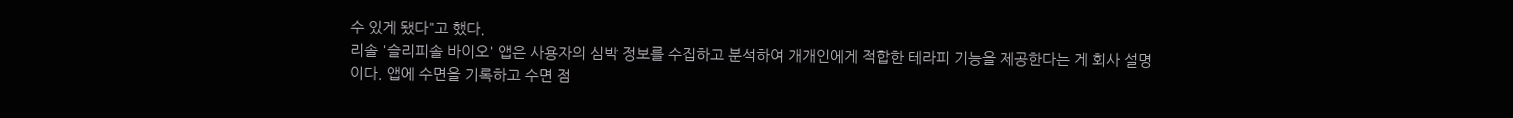수 있게 됐다"고 했다.
리솔 '슬리피솔 바이오' 앱은 사용자의 심박 정보를 수집하고 분석하여 개개인에게 적합한 테라피 기능을 제공한다는 게 회사 설명이다. 앱에 수면을 기록하고 수면 점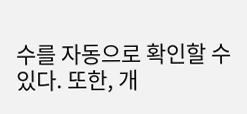수를 자동으로 확인할 수 있다. 또한, 개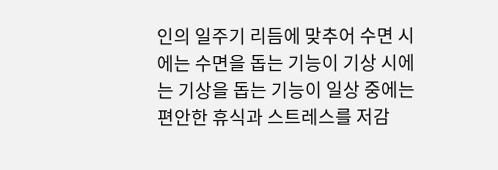인의 일주기 리듬에 맞추어 수면 시에는 수면을 돕는 기능이 기상 시에는 기상을 돕는 기능이 일상 중에는 편안한 휴식과 스트레스를 저감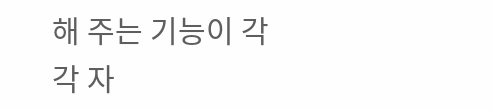해 주는 기능이 각각 자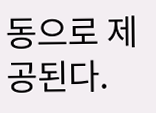동으로 제공된다.